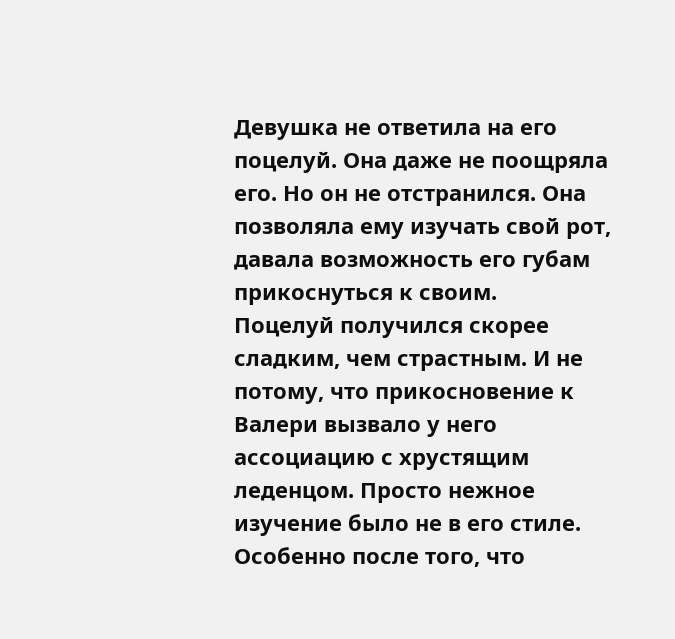Девушка не ответила на его поцелуй. Она даже не поощряла его. Но он не отстранился. Она позволяла ему изучать свой рот, давала возможность его губам прикоснуться к своим.
Поцелуй получился скорее сладким, чем страстным. И не потому, что прикосновение к Валери вызвало у него ассоциацию с хрустящим леденцом. Просто нежное изучение было не в его стиле. Особенно после того, что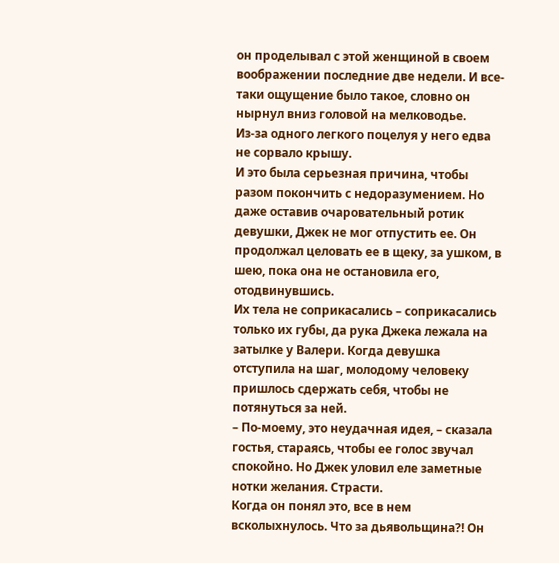он проделывал с этой женщиной в своем воображении последние две недели. И все-таки ощущение было такое, словно он нырнул вниз головой на мелководье.
Из-за одного легкого поцелуя у него едва не сорвало крышу.
И это была серьезная причина, чтобы разом покончить с недоразумением. Но даже оставив очаровательный ротик девушки, Джек не мог отпустить ее. Он продолжал целовать ее в щеку, за ушком, в шею, пока она не остановила его, отодвинувшись.
Их тела не соприкасались – соприкасались только их губы, да рука Джека лежала на затылке у Валери. Когда девушка отступила на шаг, молодому человеку пришлось сдержать себя, чтобы не потянуться за ней.
– По-моему, это неудачная идея, – сказала гостья, стараясь, чтобы ее голос звучал спокойно. Но Джек уловил еле заметные нотки желания. Страсти.
Когда он понял это, все в нем всколыхнулось. Что за дьявольщина?! Он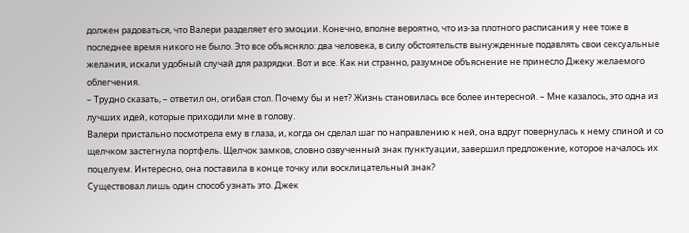должен радоваться, что Валери разделяет его эмоции. Конечно, вполне вероятно, что из-за плотного расписания у нее тоже в последнее время никого не было. Это все объясняло: два человека, в силу обстоятельств вынужденные подавлять свои сексуальные желания, искали удобный случай для разрядки. Вот и все. Как ни странно, разумное объяснение не принесло Джеку желаемого облегчения.
– Трудно сказать, – ответил он, огибая стол. Почему бы и нет? Жизнь становилась все более интересной. – Мне казалось, это одна из лучших идей, которые приходили мне в голову.
Валери пристально посмотрела ему в глаза, и, когда он сделал шаг по направлению к ней, она вдруг повернулась к нему спиной и со щелчком застегнула портфель. Щелчок замков, словно озвученный знак пунктуации, завершил предложение, которое началось их поцелуем. Интересно, она поставила в конце точку или восклицательный знак?
Существовал лишь один способ узнать это. Джек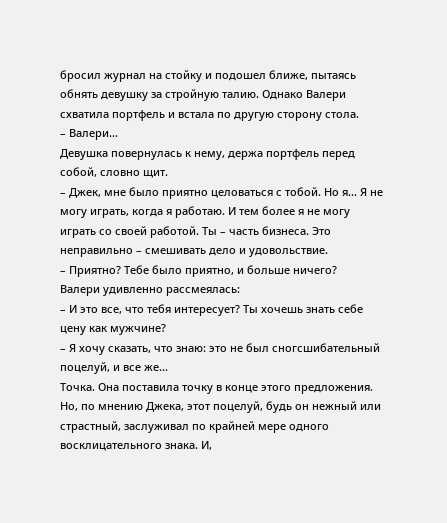бросил журнал на стойку и подошел ближе, пытаясь обнять девушку за стройную талию. Однако Валери схватила портфель и встала по другую сторону стола.
– Валери...
Девушка повернулась к нему, держа портфель перед собой, словно щит.
– Джек, мне было приятно целоваться с тобой. Но я... Я не могу играть, когда я работаю. И тем более я не могу играть со своей работой. Ты – часть бизнеса. Это неправильно – смешивать дело и удовольствие.
– Приятно? Тебе было приятно, и больше ничего?
Валери удивленно рассмеялась:
– И это все, что тебя интересует? Ты хочешь знать себе цену как мужчине?
– Я хочу сказать, что знаю: это не был сногсшибательный поцелуй, и все же...
Точка. Она поставила точку в конце этого предложения. Но, по мнению Джека, этот поцелуй, будь он нежный или страстный, заслуживал по крайней мере одного восклицательного знака. И,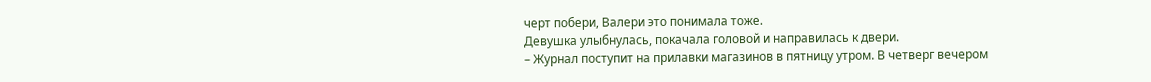черт побери, Валери это понимала тоже.
Девушка улыбнулась, покачала головой и направилась к двери.
– Журнал поступит на прилавки магазинов в пятницу утром. В четверг вечером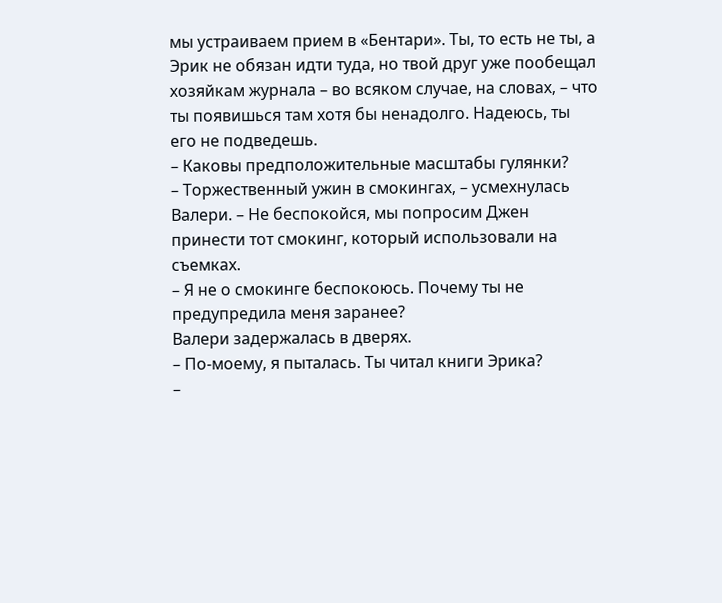мы устраиваем прием в «Бентари». Ты, то есть не ты, а Эрик не обязан идти туда, но твой друг уже пообещал хозяйкам журнала – во всяком случае, на словах, – что ты появишься там хотя бы ненадолго. Надеюсь, ты его не подведешь.
– Каковы предположительные масштабы гулянки?
– Торжественный ужин в смокингах, – усмехнулась Валери. – Не беспокойся, мы попросим Джен принести тот смокинг, который использовали на съемках.
– Я не о смокинге беспокоюсь. Почему ты не предупредила меня заранее?
Валери задержалась в дверях.
– По-моему, я пыталась. Ты читал книги Эрика?
–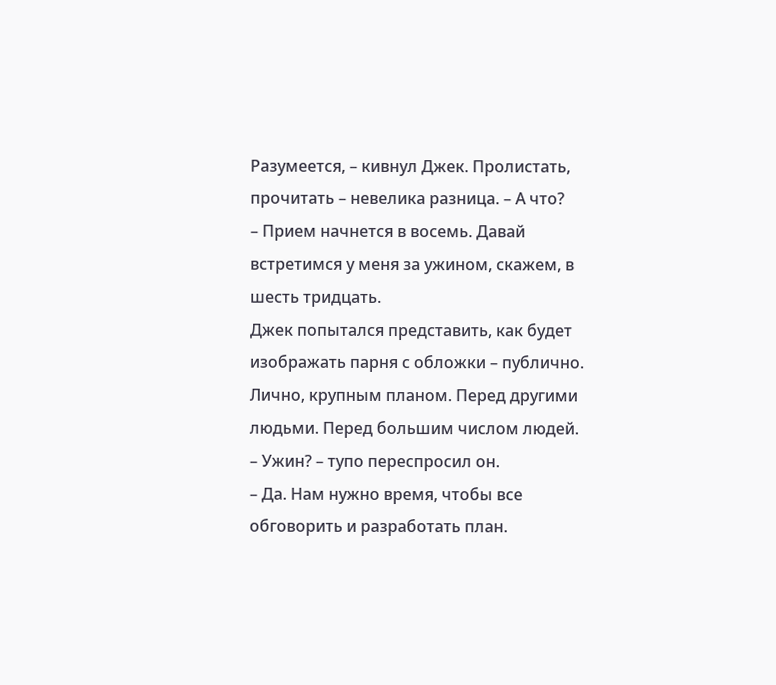Разумеется, – кивнул Джек. Пролистать, прочитать – невелика разница. – А что?
– Прием начнется в восемь. Давай встретимся у меня за ужином, скажем, в шесть тридцать.
Джек попытался представить, как будет изображать парня с обложки – публично. Лично, крупным планом. Перед другими людьми. Перед большим числом людей.
– Ужин? – тупо переспросил он.
– Да. Нам нужно время, чтобы все обговорить и разработать план.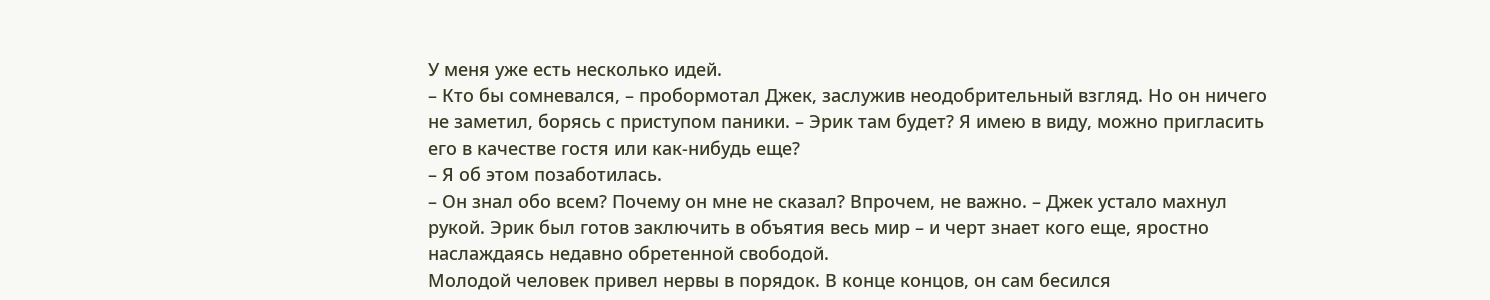У меня уже есть несколько идей.
– Кто бы сомневался, – пробормотал Джек, заслужив неодобрительный взгляд. Но он ничего не заметил, борясь с приступом паники. – Эрик там будет? Я имею в виду, можно пригласить его в качестве гостя или как-нибудь еще?
– Я об этом позаботилась.
– Он знал обо всем? Почему он мне не сказал? Впрочем, не важно. – Джек устало махнул рукой. Эрик был готов заключить в объятия весь мир – и черт знает кого еще, яростно наслаждаясь недавно обретенной свободой.
Молодой человек привел нервы в порядок. В конце концов, он сам бесился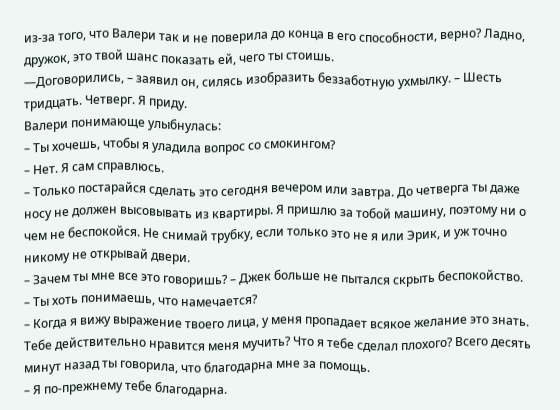из-за того, что Валери так и не поверила до конца в его способности, верно? Ладно, дружок, это твой шанс показать ей, чего ты стоишь.
—Договорились, – заявил он, силясь изобразить беззаботную ухмылку. – Шесть тридцать. Четверг. Я приду.
Валери понимающе улыбнулась:
– Ты хочешь, чтобы я уладила вопрос со смокингом?
– Нет. Я сам справлюсь.
– Только постарайся сделать это сегодня вечером или завтра. До четверга ты даже носу не должен высовывать из квартиры. Я пришлю за тобой машину, поэтому ни о чем не беспокойся. Не снимай трубку, если только это не я или Эрик, и уж точно никому не открывай двери.
– Зачем ты мне все это говоришь? – Джек больше не пытался скрыть беспокойство.
– Ты хоть понимаешь, что намечается?
– Когда я вижу выражение твоего лица, у меня пропадает всякое желание это знать. Тебе действительно нравится меня мучить? Что я тебе сделал плохого? Всего десять минут назад ты говорила, что благодарна мне за помощь.
– Я по-прежнему тебе благодарна.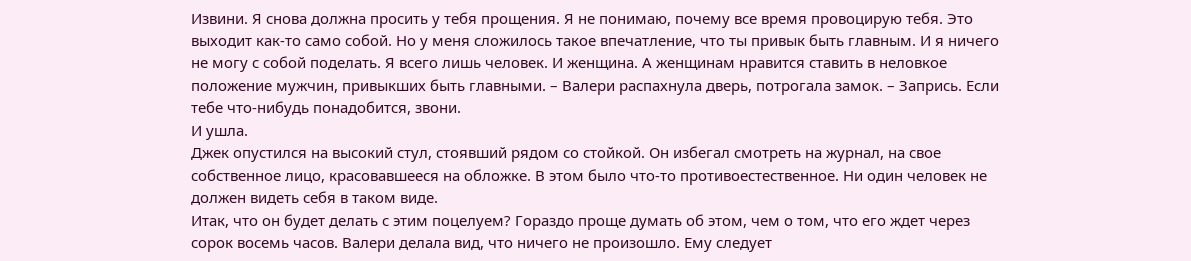Извини. Я снова должна просить у тебя прощения. Я не понимаю, почему все время провоцирую тебя. Это выходит как-то само собой. Но у меня сложилось такое впечатление, что ты привык быть главным. И я ничего не могу с собой поделать. Я всего лишь человек. И женщина. А женщинам нравится ставить в неловкое положение мужчин, привыкших быть главными. – Валери распахнула дверь, потрогала замок. – Запрись. Если тебе что-нибудь понадобится, звони.
И ушла.
Джек опустился на высокий стул, стоявший рядом со стойкой. Он избегал смотреть на журнал, на свое собственное лицо, красовавшееся на обложке. В этом было что-то противоестественное. Ни один человек не должен видеть себя в таком виде.
Итак, что он будет делать с этим поцелуем? Гораздо проще думать об этом, чем о том, что его ждет через сорок восемь часов. Валери делала вид, что ничего не произошло. Ему следует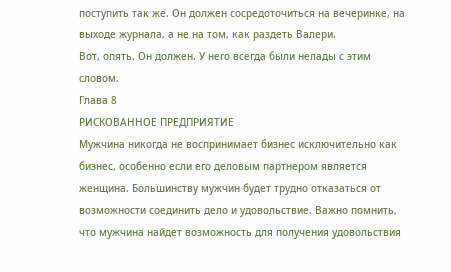поступить так же. Он должен сосредоточиться на вечеринке, на выходе журнала, а не на том, как раздеть Валери.
Вот, опять. Он должен. У него всегда были нелады с этим словом.
Глава 8
РИСКОВАННОЕ ПРЕДПРИЯТИЕ
Мужчина никогда не воспринимает бизнес исключительно как бизнес, особенно если его деловым партнером является женщина. Большинству мужчин будет трудно отказаться от возможности соединить дело и удовольствие. Важно помнить, что мужчина найдет возможность для получения удовольствия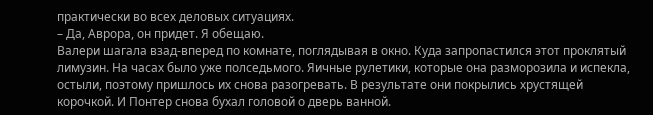практически во всех деловых ситуациях.
– Да, Аврора, он придет. Я обещаю.
Валери шагала взад-вперед по комнате, поглядывая в окно. Куда запропастился этот проклятый лимузин. На часах было уже полседьмого. Яичные рулетики, которые она разморозила и испекла, остыли, поэтому пришлось их снова разогревать. В результате они покрылись хрустящей корочкой. И Понтер снова бухал головой о дверь ванной.